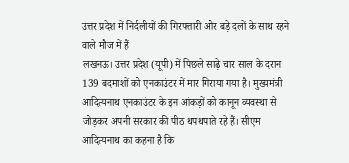उत्तर प्रदेश में निर्दलीयों की गिरफ्तारी ओर बड़े दलों के साथ रहने वाले मौज में हैं
लखनऊ। उत्तर प्रदेश (यूपी) में पिछले साढ़े चार साल के दरान 139 बदमाशों को एनकाउंटर में मार गिराया गया है। मुख्यमंत्री आदित्यनाथ एनकाउंटर के इन आंकड़ों को कानून व्यवस्था से जोड़कर अपनी सरकार की पीठ थपथपाते रहे हैं। सीएम आदित्यनाथ का कहना है कि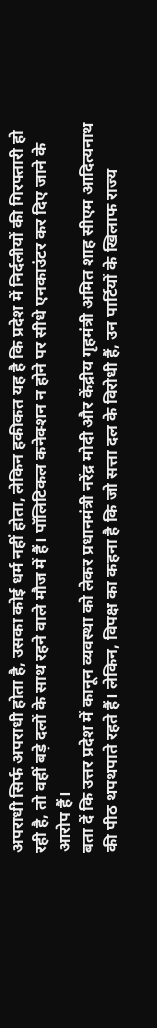अपराधी सिर्फ अपराधी होता है, उसका कोई धर्म नहीं होता, लेकिन हकीकत यह है कि प्रदेश में निर्दलीयों की गिरफ्तारी हो रही है, तो वहीं बड़े दलों के साथ रहने वाले मौज में हैं। पॉलिटिकल कनेक्शन न होने पर सीधे एनकाउंटर कर दिए जाने के आरोप हैं।
बता दें कि उत्तर प्रदेश में कानून व्यवस्था को लेकर प्रधानमंत्री नरेंद्र मोदी और केंद्रीय गृहमंत्री अमित शाह सीएम आदित्यनाथ की पीठ थपथपाते रहते हैं। लेकिन, विपक्ष का कहना है कि जो सत्ता दल के विरोधी हैं, उन पार्टियों के खिलाफ राज्य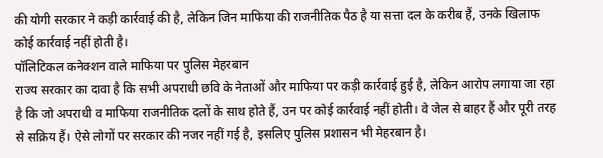की योगी सरकार ने कड़ी कार्रवाई की है, लेकिन जिन माफिया की राजनीतिक पैठ है या सत्ता दल के करीब हैं, उनके खिलाफ कोई कार्रवाई नहीं होती है।
पॉलिटिकल कनेक्शन वाले माफिया पर पुलिस मेहरबान
राज्य सरकार का दावा है कि सभी अपराधी छवि के नेताओं और माफिया पर कड़ी कार्रवाई हुई है, लेकिन आरोप लगाया जा रहा है कि जो अपराधी व माफिया राजनीतिक दलों के साथ होते हैं, उन पर कोई कार्रवाई नहीं होती। वे जेल से बाहर हैं और पूरी तरह से सक्रिय हैं। ऐसे लोगों पर सरकार की नजर नहीं गई है, इसलिए पुलिस प्रशासन भी मेहरबान है।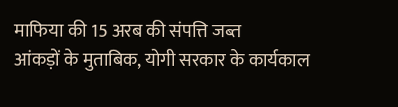माफिया की 15 अरब की संपत्ति जब्त
आंकड़ों के मुताबिक, योगी सरकार के कार्यकाल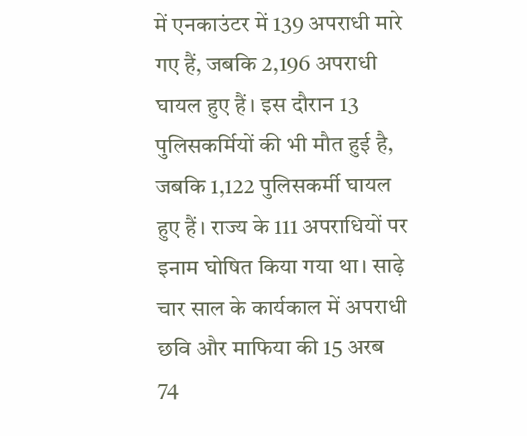में एनकाउंटर में 139 अपराधी मारे गए हैं, जबकि 2,196 अपराधी घायल हुए हैं। इस दौरान 13 पुलिसकर्मियों की भी मौत हुई है, जबकि 1,122 पुलिसकर्मी घायल हुए हैं। राज्य के 111 अपराधियों पर इनाम घोषित किया गया था। साढ़े चार साल के कार्यकाल में अपराधी छवि और माफिया की 15 अरब 74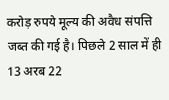करोड़ रुपये मूल्य की अवैध संपत्ति जब्त की गई है। पिछले 2 साल में ही 13 अरब 22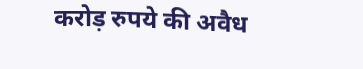करोड़ रुपये की अवैध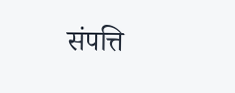संपत्ति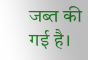जब्त की गई है।